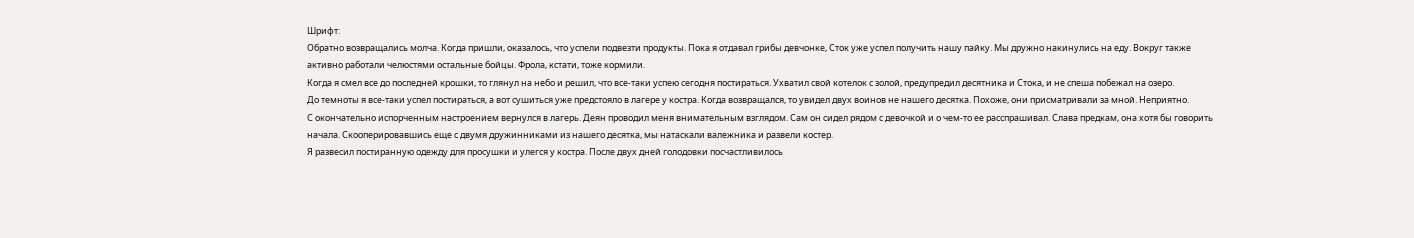Шрифт:
Обратно возвращались молча. Когда пришли, оказалось, что успели подвезти продукты. Пока я отдавал грибы девчонке, Сток уже успел получить нашу пайку. Мы дружно накинулись на еду. Вокруг также активно работали челюстями остальные бойцы. Фрола, кстати, тоже кормили.
Когда я смел все до последней крошки, то глянул на небо и решил, что все-таки успею сегодня постираться. Ухватил свой котелок с золой, предупредил десятника и Стока, и не спеша побежал на озеро.
До темноты я все-таки успел постираться, а вот сушиться уже предстояло в лагере у костра. Когда возвращался, то увидел двух воинов не нашего десятка. Похоже, они присматривали за мной. Неприятно.
С окончательно испорченным настроением вернулся в лагерь. Деян проводил меня внимательным взглядом. Сам он сидел рядом с девочкой и о чем-то ее расспрашивал. Слава предкам, она хотя бы говорить начала. Скооперировавшись еще с двумя дружинниками из нашего десятка, мы натаскали валежника и развели костер.
Я развесил постиранную одежду для просушки и улегся у костра. После двух дней голодовки посчастливилось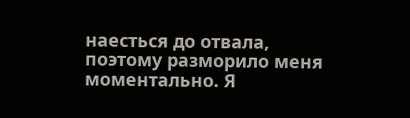наесться до отвала, поэтому разморило меня моментально. Я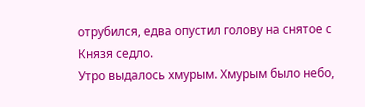отрубился, едва опустил голову на снятое с Князя седло.
Утро выдалось хмурым. Хмурым было небо,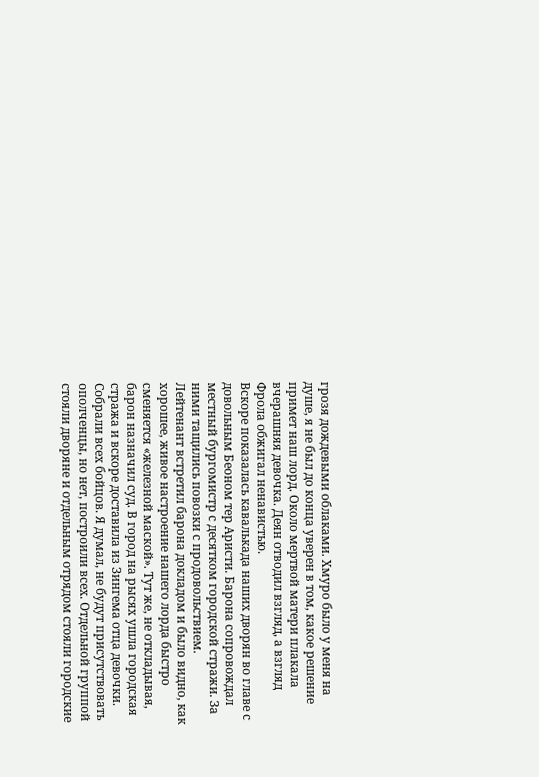грозя дождевыми облаками. Хмуро было у меня на душе, я не был до конца уверен в том, какое решение примет наш лорд. Около мертвой матери плакала вчерашняя девочка. Деян отводил взгляд, а взгляд Фрола обжигал ненавистью.
Вскоре показалась кавалькада наших дворян во главе с довольным Беоном тер Аристи. Барона сопровождал местный бургомистр с десятком городской стражи. За ними тащились повозки с продовольствием.
Лейтенант встретил барона докладом и было видно, как хорошее, живое настроение нашего лорда быстро сменяется «железной маской». Тут же, не откладывая, барон назначил суд. В город на рысях ушла городская стража и вскоре доставила из Зингема отца девочки.
Собрали всех бойцов. Я думал, не будут присутствовать ополченцы, но нет, построили всех. Отдельной группой стояли дворяне и отдельным отрядом стояли городские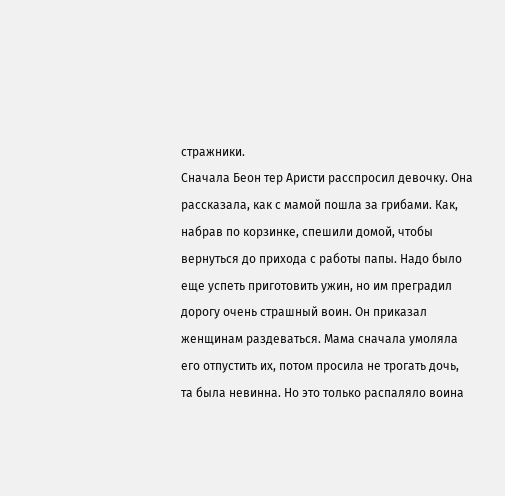стражники.
Сначала Беон тер Аристи расспросил девочку. Она рассказала, как с мамой пошла за грибами. Как, набрав по корзинке, спешили домой, чтобы вернуться до прихода с работы папы. Надо было еще успеть приготовить ужин, но им преградил дорогу очень страшный воин. Он приказал женщинам раздеваться. Мама сначала умоляла его отпустить их, потом просила не трогать дочь, та была невинна. Но это только распаляло воина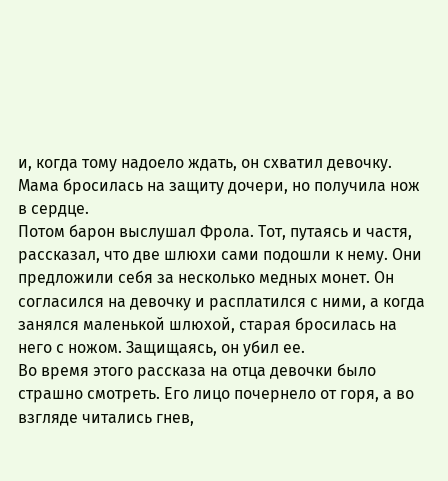и, когда тому надоело ждать, он схватил девочку. Мама бросилась на защиту дочери, но получила нож в сердце.
Потом барон выслушал Фрола. Тот, путаясь и частя, рассказал, что две шлюхи сами подошли к нему. Они предложили себя за несколько медных монет. Он согласился на девочку и расплатился с ними, а когда занялся маленькой шлюхой, старая бросилась на него с ножом. Защищаясь, он убил ее.
Во время этого рассказа на отца девочки было страшно смотреть. Его лицо почернело от горя, а во взгляде читались гнев,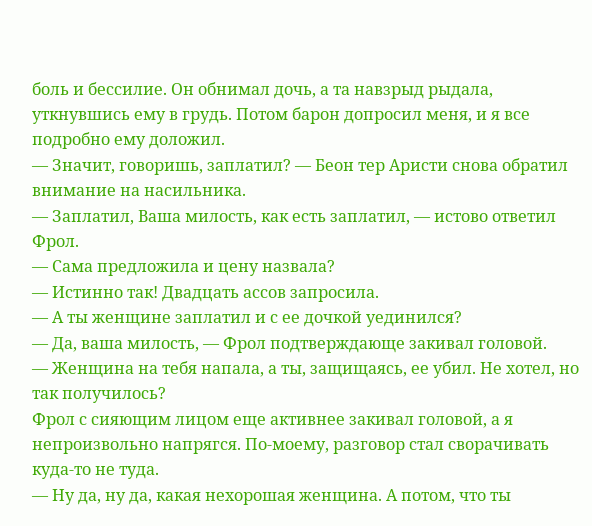боль и бессилие. Он обнимал дочь, а та навзрыд рыдала, уткнувшись ему в грудь. Потом барон допросил меня, и я все подробно ему доложил.
— Значит, говоришь, заплатил? — Беон тер Аристи снова обратил внимание на насильника.
— Заплатил, Ваша милость, как есть заплатил, — истово ответил Фрол.
— Сама предложила и цену назвала?
— Истинно так! Двадцать ассов запросила.
— А ты женщине заплатил и с ее дочкой уединился?
— Да, ваша милость, — Фрол подтверждающе закивал головой.
— Женщина на тебя напала, а ты, защищаясь, ее убил. Не хотел, но так получилось?
Фрол с сияющим лицом еще активнее закивал головой, а я непроизвольно напрягся. По-моему, разговор стал сворачивать куда-то не туда.
— Ну да, ну да, какая нехорошая женщина. А потом, что ты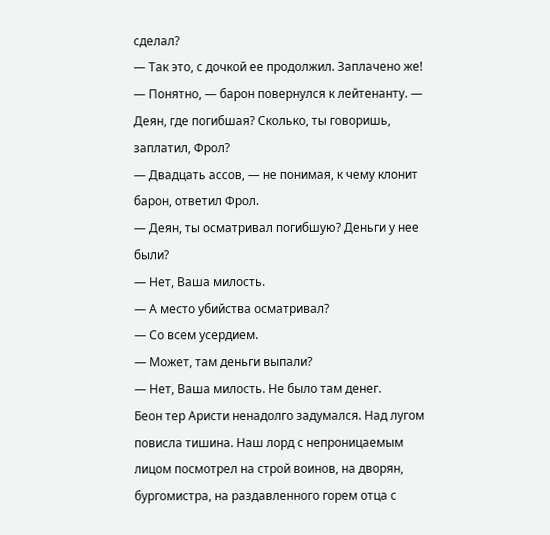сделал?
— Так это, с дочкой ее продолжил. Заплачено же!
— Понятно, — барон повернулся к лейтенанту. — Деян, где погибшая? Сколько, ты говоришь, заплатил, Фрол?
— Двадцать ассов, — не понимая, к чему клонит барон, ответил Фрол.
— Деян, ты осматривал погибшую? Деньги у нее были?
— Нет, Ваша милость.
— А место убийства осматривал?
— Со всем усердием.
— Может, там деньги выпали?
— Нет, Ваша милость. Не было там денег.
Беон тер Аристи ненадолго задумался. Над лугом повисла тишина. Наш лорд с непроницаемым лицом посмотрел на строй воинов, на дворян, бургомистра, на раздавленного горем отца с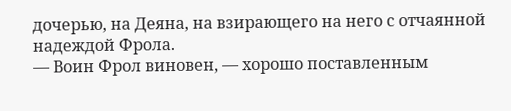дочерью, на Деяна, на взирающего на него с отчаянной надеждой Фрола.
— Воин Фрол виновен, — хорошо поставленным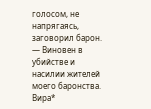голосом, не напрягаясь, заговорил барон. — Виновен в убийстве и насилии жителей моего баронства. Вира*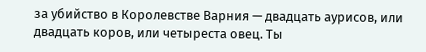за убийство в Королевстве Варния — двадцать аурисов, или двадцать коров, или четыреста овец. Ты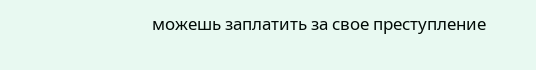можешь заплатить за свое преступление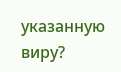указанную виру?